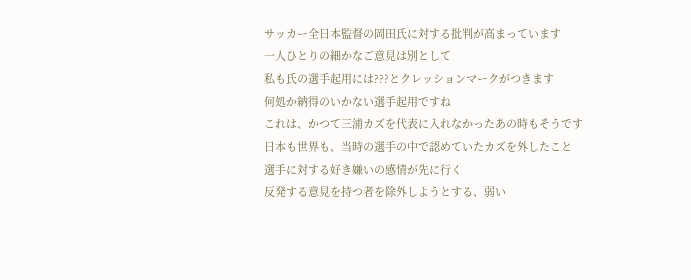サッカー全日本監督の岡田氏に対する批判が高まっています
一人ひとりの細かなご意見は別として
私も氏の選手起用には???とクレッションマークがつきます
何処か納得のいかない選手起用ですね
これは、かつて三浦カズを代表に入れなかったあの時もそうです
日本も世界も、当時の選手の中で認めていたカズを外したこと
選手に対する好き嫌いの感情が先に行く
反発する意見を持つ者を除外しようとする、弱い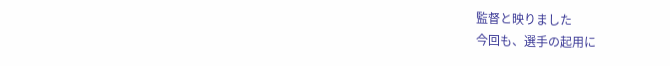監督と映りました
今回も、選手の起用に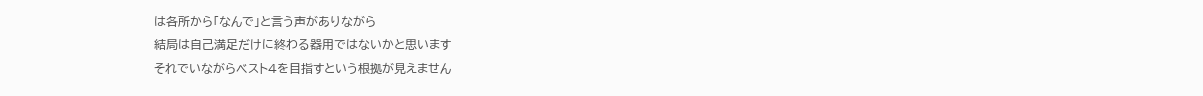は各所から「なんで」と言う声がありながら
結局は自己満足だけに終わる器用ではないかと思います
それでいながらベスト4を目指すという根拠が見えません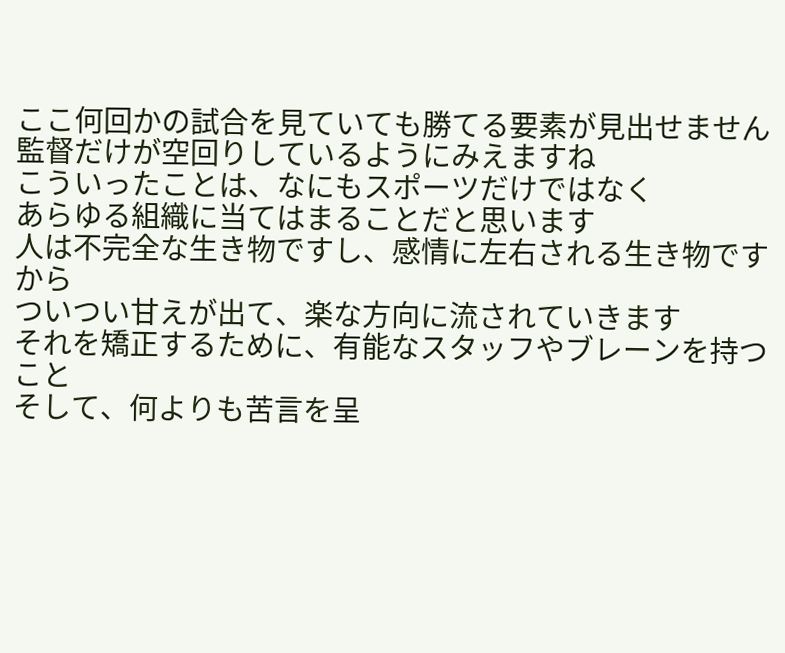ここ何回かの試合を見ていても勝てる要素が見出せません
監督だけが空回りしているようにみえますね
こういったことは、なにもスポーツだけではなく
あらゆる組織に当てはまることだと思います
人は不完全な生き物ですし、感情に左右される生き物ですから
ついつい甘えが出て、楽な方向に流されていきます
それを矯正するために、有能なスタッフやブレーンを持つこと
そして、何よりも苦言を呈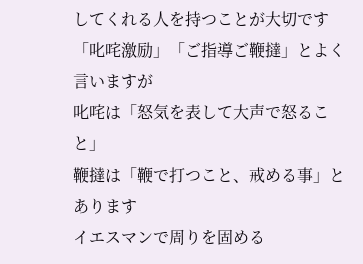してくれる人を持つことが大切です
「叱咤激励」「ご指導ご鞭撻」とよく言いますが
叱咤は「怒気を表して大声で怒ること」
鞭撻は「鞭で打つこと、戒める事」とあります
イエスマンで周りを固める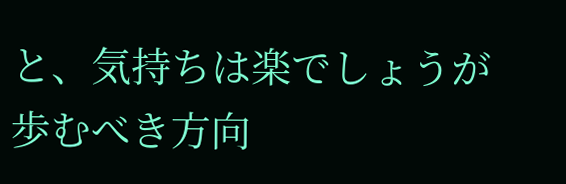と、気持ちは楽でしょうが
歩むべき方向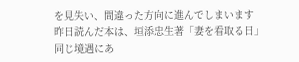を見失い、間違った方向に進んでしまいます
昨日読んだ本は、垣添忠生著「妻を看取る日」
同じ境遇にあ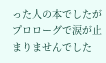った人の本でしたが
プロローグで涙が止まりませんでした